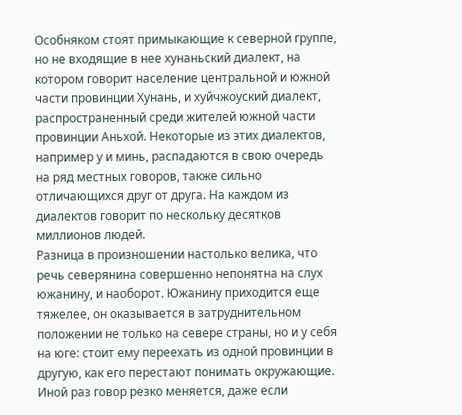Особняком стоят примыкающие к северной группе, но не входящие в нее хунаньский диалект, на котором говорит население центральной и южной части провинции Хунань, и хуйчжоуский диалект, распространенный среди жителей южной части провинции Аньхой. Некоторые из этих диалектов, например у и минь, распадаются в свою очередь на ряд местных говоров, также сильно отличающихся друг от друга. На каждом из диалектов говорит по нескольку десятков миллионов людей.
Разница в произношении настолько велика, что речь северянина совершенно непонятна на слух южанину, и наоборот. Южанину приходится еще тяжелее, он оказывается в затруднительном положении не только на севере страны, но и у себя на юге: стоит ему переехать из одной провинции в другую, как его перестают понимать окружающие. Иной раз говор резко меняется, даже если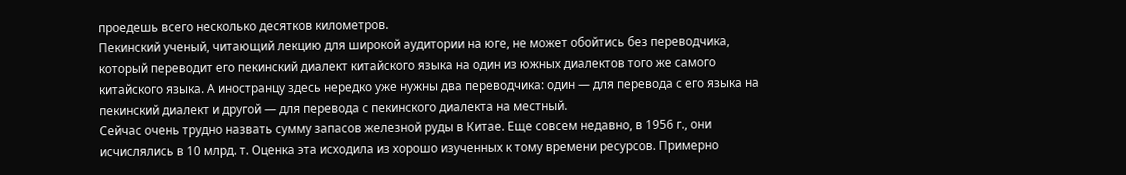проедешь всего несколько десятков километров.
Пекинский ученый, читающий лекцию для широкой аудитории на юге, не может обойтись без переводчика, который переводит его пекинский диалект китайского языка на один из южных диалектов того же самого китайского языка. А иностранцу здесь нередко уже нужны два переводчика: один — для перевода с его языка на пекинский диалект и другой — для перевода с пекинского диалекта на местный.
Сейчас очень трудно назвать сумму запасов железной руды в Китае. Еще совсем недавно, в 1956 г., они исчислялись в 10 млрд. т. Оценка эта исходила из хорошо изученных к тому времени ресурсов. Примерно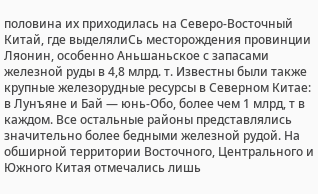половина их приходилась на Северо-Восточный Китай, где выделялиСь месторождения провинции Ляонин, особенно Аньшаньское с запасами железной руды в 4,8 млрд. т. Известны были также крупные железорудные ресурсы в Северном Китае: в Лунъяне и Бай — юнь-Обо, более чем 1 млрд, т в каждом. Все остальные районы представлялись значительно более бедными железной рудой. На обширной территории Восточного, Центрального и Южного Китая отмечались лишь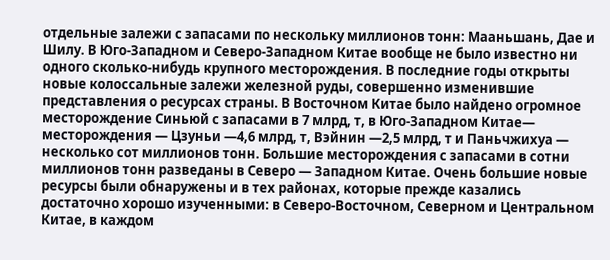отдельные залежи с запасами по нескольку миллионов тонн: Мааньшань, Дае и Шилу. В Юго-Западном и Северо-Западном Китае вообще не было известно ни одного сколько-нибудь крупного месторождения. В последние годы открыты новые колоссальные залежи железной руды, совершенно изменившие представления о ресурсах страны. В Восточном Китае было найдено огромное месторождение Синьюй с запасами в 7 млрд, т, в Юго-Западном Китае— месторождения — Цзуньи —4,6 млрд, т, Вэйнин —2,5 млрд, т и Паньчжихуа — несколько сот миллионов тонн. Большие месторождения с запасами в сотни миллионов тонн разведаны в Северо — Западном Китае. Очень большие новые ресурсы были обнаружены и в тех районах, которые прежде казались достаточно хорошо изученными: в Северо-Восточном, Северном и Центральном Китае, в каждом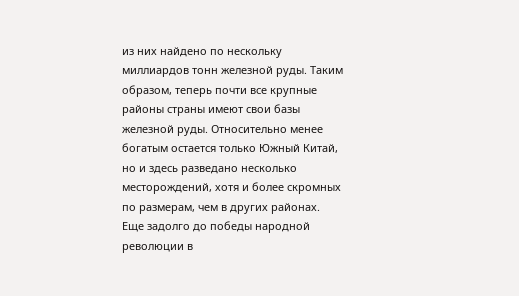из них найдено по нескольку миллиардов тонн железной руды. Таким образом, теперь почти все крупные районы страны имеют свои базы железной руды. Относительно менее богатым остается только Южный Китай, но и здесь разведано несколько месторождений, хотя и более скромных по размерам, чем в других районах.
Еще задолго до победы народной революции в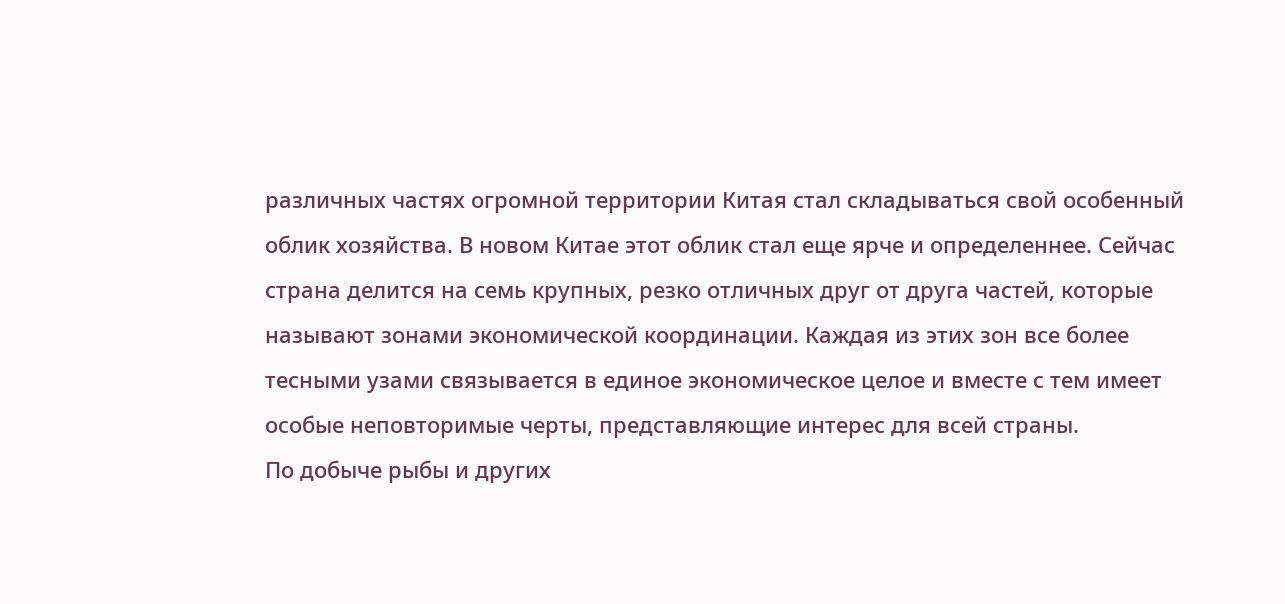различных частях огромной территории Китая стал складываться свой особенный облик хозяйства. В новом Китае этот облик стал еще ярче и определеннее. Сейчас страна делится на семь крупных, резко отличных друг от друга частей, которые называют зонами экономической координации. Каждая из этих зон все более тесными узами связывается в единое экономическое целое и вместе с тем имеет особые неповторимые черты, представляющие интерес для всей страны.
По добыче рыбы и других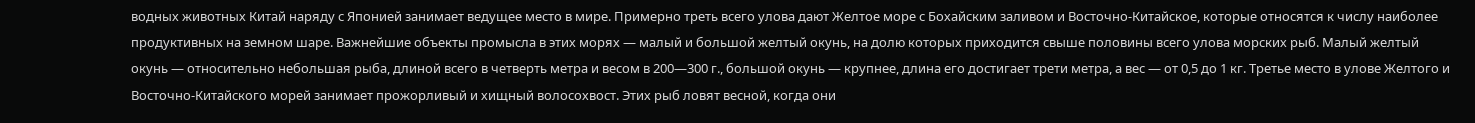водных животных Китай наряду с Японией занимает ведущее место в мире. Примерно треть всего улова дают Желтое море с Бохайским заливом и Восточно-Китайское, которые относятся к числу наиболее продуктивных на земном шаре. Важнейшие объекты промысла в этих морях — малый и большой желтый окунь, на долю которых приходится свыше половины всего улова морских рыб. Малый желтый окунь — относительно небольшая рыба, длиной всего в четверть метра и весом в 200—300 г., большой окунь — крупнее, длина его достигает трети метра, а вес — от 0,5 до 1 кг. Третье место в улове Желтого и Восточно-Китайского морей занимает прожорливый и хищный волосохвост. Этих рыб ловят весной, когда они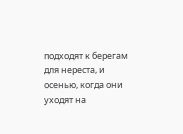подходят к берегам для нереста, и осенью, когда они уходят на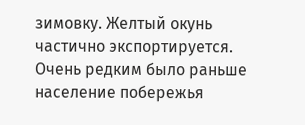зимовку. Желтый окунь частично экспортируется.
Очень редким было раньше население побережья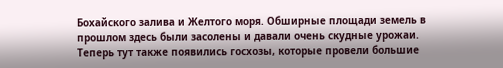Бохайского залива и Желтого моря. Обширные площади земель в прошлом здесь были засолены и давали очень скудные урожаи. Теперь тут также появились госхозы, которые провели большие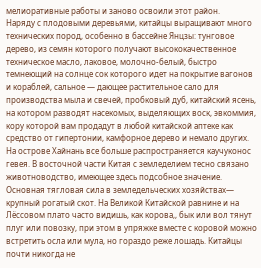мелиоративные работы и заново освоили этот район.
Наряду с плодовыми деревьями, китайцы выращивают много технических пород, особенно в бассейне Янцзы: тунговое дерево, из семян которого получают высококачественное техническое масло, лаковое, молочно-белый, быстро темнеющий на солнце сок которого идет на покрытие вагонов и кораблей, сальное — дающее растительное сало для производства мыла и свечей, пробковый дуб, китайский ясень, на котором разводят насекомых, выделяющих воск, эвкоммия, кору которой вам продадут в любой китайской аптеке как средство от гипертонии, камфорное дерево и немало других. На острове Хайнань все больше распространяется каучуконос гевея. В восточной части Китая с земледелием тесно связано животноводство, имеющее здесь подсобное значение. Основная тягловая сила в земледельческих хозяйствах— крупный рогатый скот. На Великой Китайской равнине и на Лёссовом плато часто видишь, как корова,, бык или вол тянут плуг или повозку, при этом в упряжке вместе с коровой можно встретить осла или мула, но гораздо реже лошадь. Китайцы почти никогда не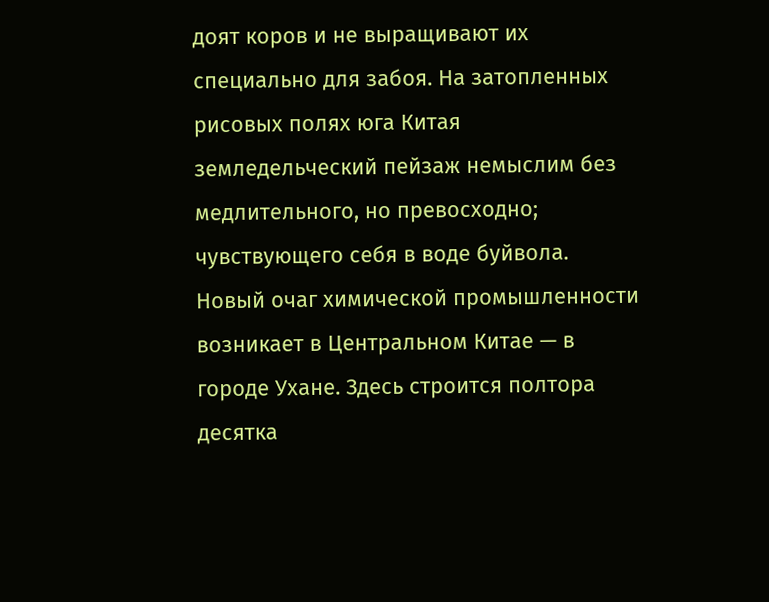доят коров и не выращивают их специально для забоя. На затопленных рисовых полях юга Китая земледельческий пейзаж немыслим без медлительного, но превосходно; чувствующего себя в воде буйвола.
Новый очаг химической промышленности возникает в Центральном Китае — в городе Ухане. Здесь строится полтора десятка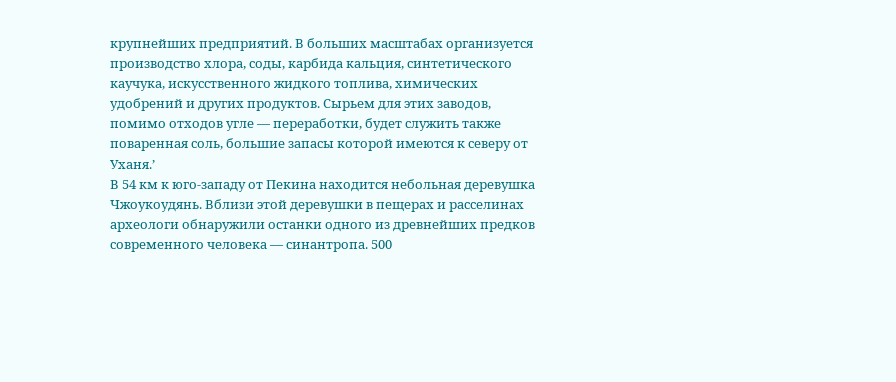крупнейших предприятий. В больших масштабах организуется производство хлора, соды, карбида кальция, синтетического каучука, искусственного жидкого топлива, химических удобрений и других продуктов. Сырьем для этих заводов, помимо отходов угле — переработки, будет служить также поваренная соль, большие запасы которой имеются к северу от Уханя.’
В 54 км к юго-западу от Пекина находится небольная деревушка Чжоукоудянь. Вблизи этой деревушки в пещерах и расселинах археологи обнаружили останки одного из древнейших предков современного человека — синантропа. 500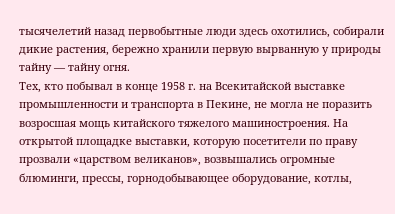тысячелетий назад первобытные люди здесь охотились, собирали дикие растения, бережно хранили первую вырванную у природы тайну — тайну огня.
Тех, кто побывал в конце 1958 г. на Всекитайской выставке промышленности и транспорта в Пекине, не могла не поразить возросшая мощь китайского тяжелого машиностроения. На открытой площадке выставки, которую посетители по праву прозвали «царством великанов», возвышались огромные блюминги, прессы, горнодобывающее оборудование, котлы,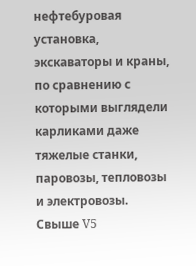нефтебуровая установка, экскаваторы и краны, по сравнению с которыми выглядели карликами даже тяжелые станки, паровозы, тепловозы и электровозы.
Свыше V5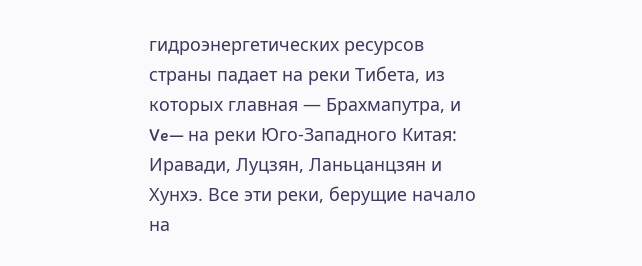гидроэнергетических ресурсов страны падает на реки Тибета, из которых главная — Брахмапутра, и Ve— на реки Юго-Западного Китая: Иравади, Луцзян, Ланьцанцзян и Хунхэ. Все эти реки, берущие начало на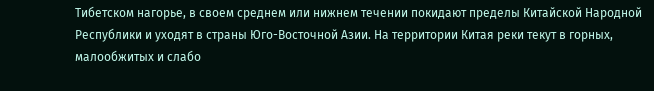Тибетском нагорье, в своем среднем или нижнем течении покидают пределы Китайской Народной Республики и уходят в страны Юго-Восточной Азии. На территории Китая реки текут в горных, малообжитых и слабо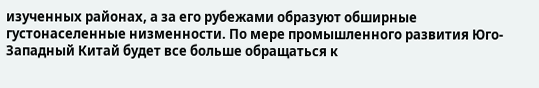изученных районах, а за его рубежами образуют обширные густонаселенные низменности. По мере промышленного развития Юго-Западный Китай будет все больше обращаться к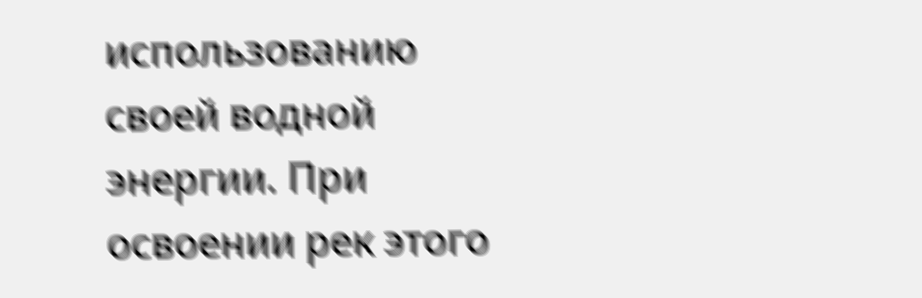использованию своей водной энергии. При освоении рек этого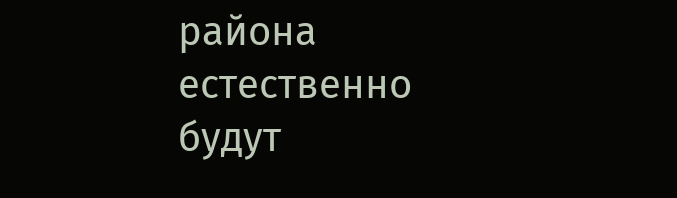района естественно будут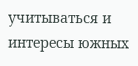учитываться и интересы южных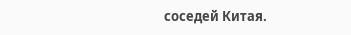соседей Китая.